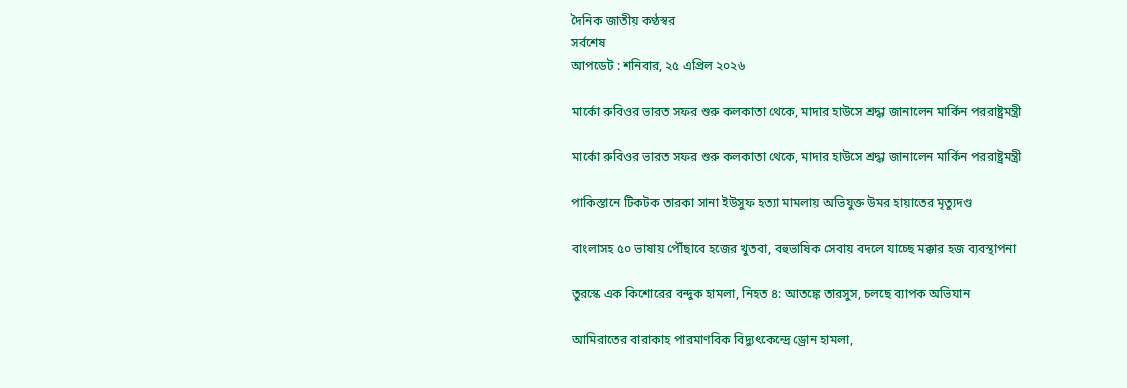দৈনিক জাতীয় কণ্ঠস্বর
সর্বশেষ
আপডেট : শনিবার, ২৫ এপ্রিল ২০২৬

মার্কো রুবিওর ভারত সফর শুরু কলকাতা থেকে, মাদার হাউসে শ্রদ্ধা জানালেন মার্কিন পররাষ্ট্রমন্ত্রী

মার্কো রুবিওর ভারত সফর শুরু কলকাতা থেকে, মাদার হাউসে শ্রদ্ধা জানালেন মার্কিন পররাষ্ট্রমন্ত্রী

পাকিস্তানে টিকটক তারকা সানা ইউসুফ হত্যা মামলায় অভিযুক্ত উমর হায়াতের মৃত্যুদণ্ড

বাংলাসহ ৫০ ভাষায় পৌঁছাবে হজের খুতবা, বহুভাষিক সেবায় বদলে যাচ্ছে মক্কার হজ ব্যবস্থাপনা

তুরস্কে এক কিশোরের বন্দুক হামলা, নিহত ৪: আতঙ্কে তারসুস, চলছে ব্যাপক অভিযান

আমিরাতের বারাকাহ পারমাণবিক বিদ্যুৎকেন্দ্রে ড্রোন হামলা,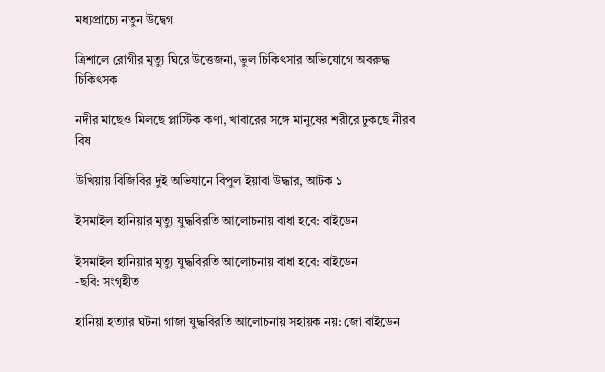মধ্যপ্রাচ্যে নতুন উদ্বেগ

ত্রিশালে রোগীর মৃত্যু ঘিরে উত্তেজনা, ভুল চিকিৎসার অভিযোগে অবরুদ্ধ চিকিৎসক

নদীর মাছেও মিলছে প্লাস্টিক কণা, খাবারের সঙ্গে মানুষের শরীরে ঢুকছে নীরব বিষ

উখিয়ায় বিজিবির দুই অভিযানে বিপুল ইয়াবা উদ্ধার, আটক ১

ইসমাইল হানিয়ার মৃত্যু যুদ্ধবিরতি আলোচনায় বাধা হবে: বাইডেন

ইসমাইল হানিয়ার মৃত্যু যুদ্ধবিরতি আলোচনায় বাধা হবে: বাইডেন
-ছবি: সংগৃহীত

হানিয়া হত্যার ঘটনা গাজা যুদ্ধবিরতি আলোচনায় সহায়ক নয়: জো বাইডেন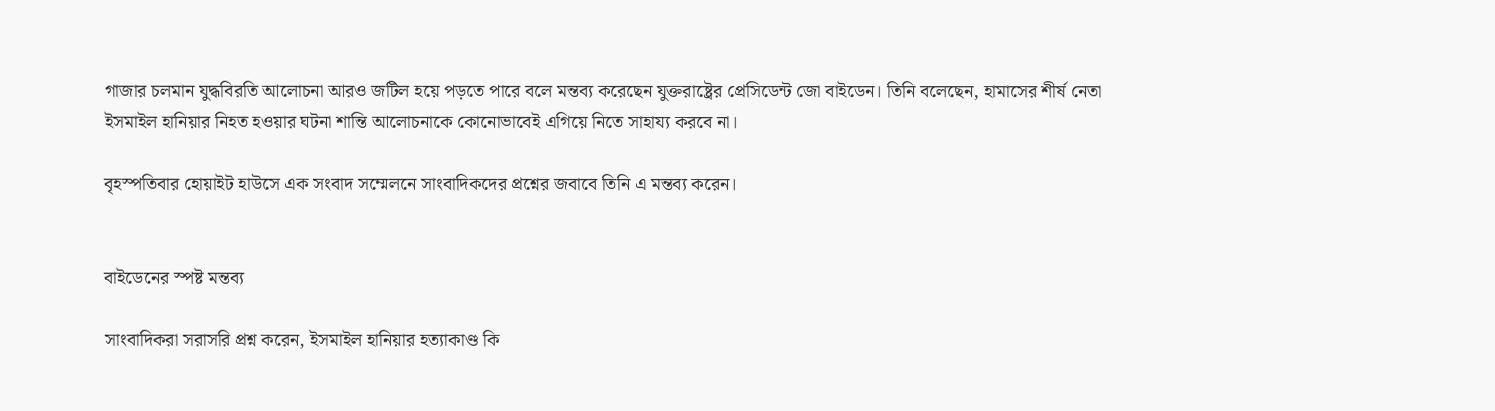গাজার চলমান যুদ্ধবিরতি আলোচনা আরও জটিল হয়ে পড়তে পারে বলে মন্তব্য করেছেন যুক্তরাষ্ট্রের প্রেসিডেন্ট জো বাইডেন। তিনি বলেছেন, হামাসের শীর্ষ নেতা ইসমাইল হানিয়ার নিহত হওয়ার ঘটনা শান্তি আলোচনাকে কোনোভাবেই এগিয়ে নিতে সাহায্য করবে না।

বৃহস্পতিবার হোয়াইট হাউসে এক সংবাদ সম্মেলনে সাংবাদিকদের প্রশ্নের জবাবে তিনি এ মন্তব্য করেন।


বাইডেনের স্পষ্ট মন্তব্য

সাংবাদিকরা সরাসরি প্রশ্ন করেন, ইসমাইল হানিয়ার হত্যাকাণ্ড কি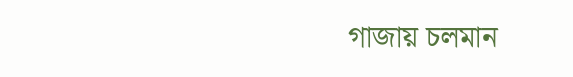গাজায় চলমান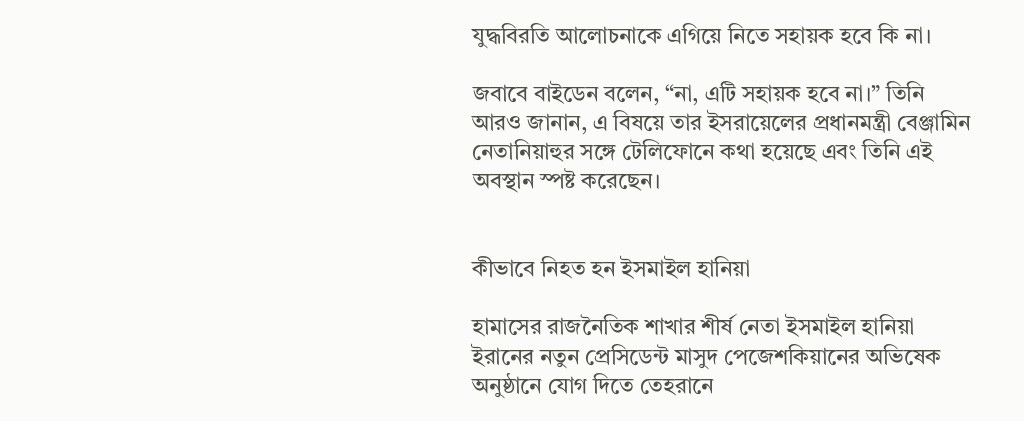যুদ্ধবিরতি আলোচনাকে এগিয়ে নিতে সহায়ক হবে কি না।

জবাবে বাইডেন বলেন, “না, এটি সহায়ক হবে না।” তিনি আরও জানান, এ বিষয়ে তার ইসরায়েলের প্রধানমন্ত্রী বেঞ্জামিন নেতানিয়াহুর সঙ্গে টেলিফোনে কথা হয়েছে এবং তিনি এই অবস্থান স্পষ্ট করেছেন।


কীভাবে নিহত হন ইসমাইল হানিয়া

হামাসের রাজনৈতিক শাখার শীর্ষ নেতা ইসমাইল হানিয়া ইরানের নতুন প্রেসিডেন্ট মাসুদ পেজেশকিয়ানের অভিষেক অনুষ্ঠানে যোগ দিতে তেহরানে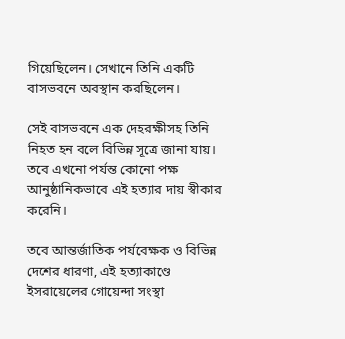গিয়েছিলেন। সেখানে তিনি একটি বাসভবনে অবস্থান করছিলেন।

সেই বাসভবনে এক দেহরক্ষীসহ তিনি নিহত হন বলে বিভিন্ন সূত্রে জানা যায়। তবে এখনো পর্যন্ত কোনো পক্ষ আনুষ্ঠানিকভাবে এই হত্যার দায় স্বীকার করেনি।

তবে আন্তর্জাতিক পর্যবেক্ষক ও বিভিন্ন দেশের ধারণা, এই হত্যাকাণ্ডে ইসরায়েলের গোয়েন্দা সংস্থা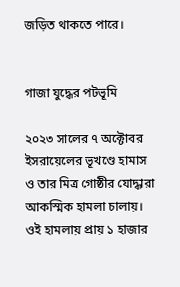জড়িত থাকতে পারে।


গাজা যুদ্ধের পটভূমি

২০২৩ সালের ৭ অক্টোবর ইসরায়েলের ভূখণ্ডে হামাস ও তার মিত্র গোষ্ঠীর যোদ্ধারা আকস্মিক হামলা চালায়। ওই হামলায় প্রায় ১ হাজার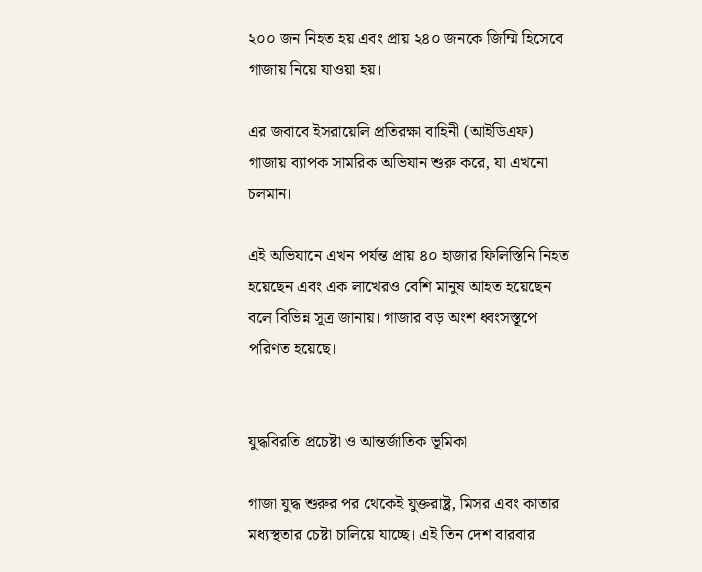২০০ জন নিহত হয় এবং প্রায় ২৪০ জনকে জিম্মি হিসেবে গাজায় নিয়ে যাওয়া হয়।

এর জবাবে ইসরায়েলি প্রতিরক্ষা বাহিনী (আইডিএফ) গাজায় ব্যাপক সামরিক অভিযান শুরু করে, যা এখনো চলমান।

এই অভিযানে এখন পর্যন্ত প্রায় ৪০ হাজার ফিলিস্তিনি নিহত হয়েছেন এবং এক লাখেরও বেশি মানুষ আহত হয়েছেন বলে বিভিন্ন সূত্র জানায়। গাজার বড় অংশ ধ্বংসস্তূপে পরিণত হয়েছে।


যুদ্ধবিরতি প্রচেষ্টা ও আন্তর্জাতিক ভূমিকা

গাজা যুদ্ধ শুরুর পর থেকেই যুক্তরাষ্ট্র, মিসর এবং কাতার মধ্যস্থতার চেষ্টা চালিয়ে যাচ্ছে। এই তিন দেশ বারবার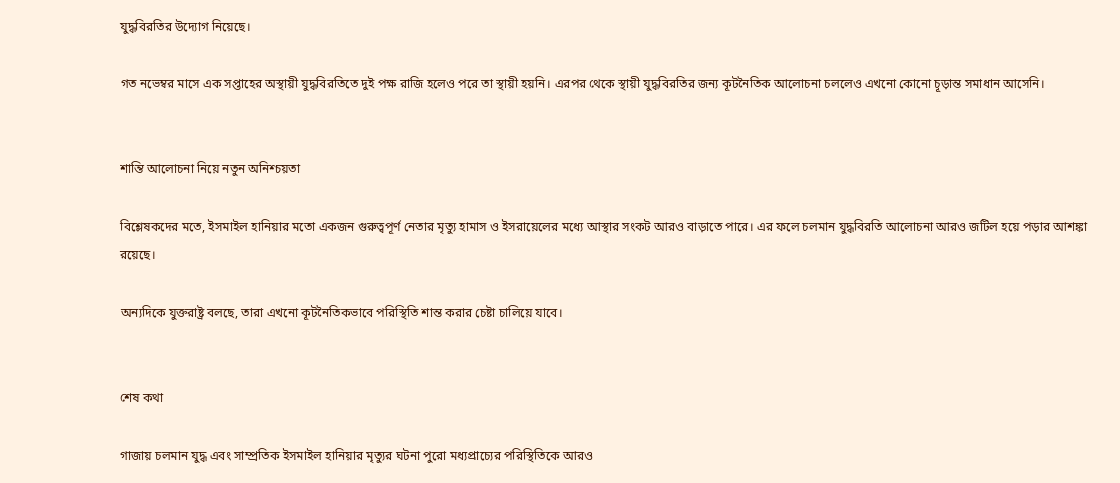যুদ্ধবিরতির উদ্যোগ নিয়েছে।

গত নভেম্বর মাসে এক সপ্তাহের অস্থায়ী যুদ্ধবিরতিতে দুই পক্ষ রাজি হলেও পরে তা স্থায়ী হয়নি। এরপর থেকে স্থায়ী যুদ্ধবিরতির জন্য কূটনৈতিক আলোচনা চললেও এখনো কোনো চূড়ান্ত সমাধান আসেনি।


শান্তি আলোচনা নিয়ে নতুন অনিশ্চয়তা

বিশ্লেষকদের মতে, ইসমাইল হানিয়ার মতো একজন গুরুত্বপূর্ণ নেতার মৃত্যু হামাস ও ইসরায়েলের মধ্যে আস্থার সংকট আরও বাড়াতে পারে। এর ফলে চলমান যুদ্ধবিরতি আলোচনা আরও জটিল হয়ে পড়ার আশঙ্কা রয়েছে।

অন্যদিকে যুক্তরাষ্ট্র বলছে, তারা এখনো কূটনৈতিকভাবে পরিস্থিতি শান্ত করার চেষ্টা চালিয়ে যাবে।


শেষ কথা

গাজায় চলমান যুদ্ধ এবং সাম্প্রতিক ইসমাইল হানিয়ার মৃত্যুর ঘটনা পুরো মধ্যপ্রাচ্যের পরিস্থিতিকে আরও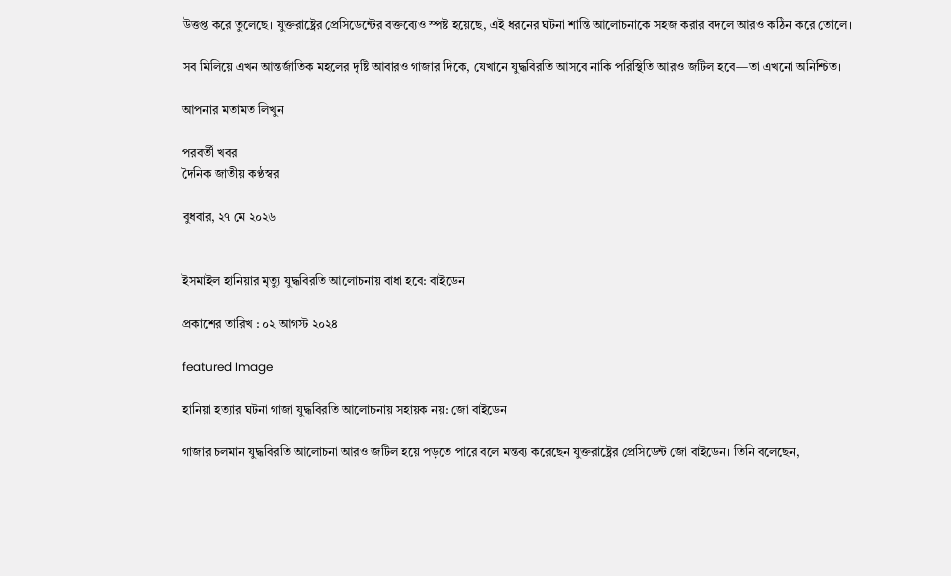উত্তপ্ত করে তুলেছে। যুক্তরাষ্ট্রের প্রেসিডেন্টের বক্তব্যেও স্পষ্ট হয়েছে, এই ধরনের ঘটনা শান্তি আলোচনাকে সহজ করার বদলে আরও কঠিন করে তোলে।

সব মিলিয়ে এখন আন্তর্জাতিক মহলের দৃষ্টি আবারও গাজার দিকে, যেখানে যুদ্ধবিরতি আসবে নাকি পরিস্থিতি আরও জটিল হবে—তা এখনো অনিশ্চিত।

আপনার মতামত লিখুন

পরবর্তী খবর
দৈনিক জাতীয় কণ্ঠস্বর

বুধবার, ২৭ মে ২০২৬


ইসমাইল হানিয়ার মৃত্যু যুদ্ধবিরতি আলোচনায় বাধা হবে: বাইডেন

প্রকাশের তারিখ : ০২ আগস্ট ২০২৪

featured Image

হানিয়া হত্যার ঘটনা গাজা যুদ্ধবিরতি আলোচনায় সহায়ক নয়: জো বাইডেন

গাজার চলমান যুদ্ধবিরতি আলোচনা আরও জটিল হয়ে পড়তে পারে বলে মন্তব্য করেছেন যুক্তরাষ্ট্রের প্রেসিডেন্ট জো বাইডেন। তিনি বলেছেন,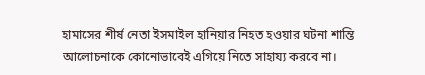হামাসের শীর্ষ নেতা ইসমাইল হানিয়ার নিহত হওয়ার ঘটনা শান্তি আলোচনাকে কোনোভাবেই এগিয়ে নিতে সাহায্য করবে না।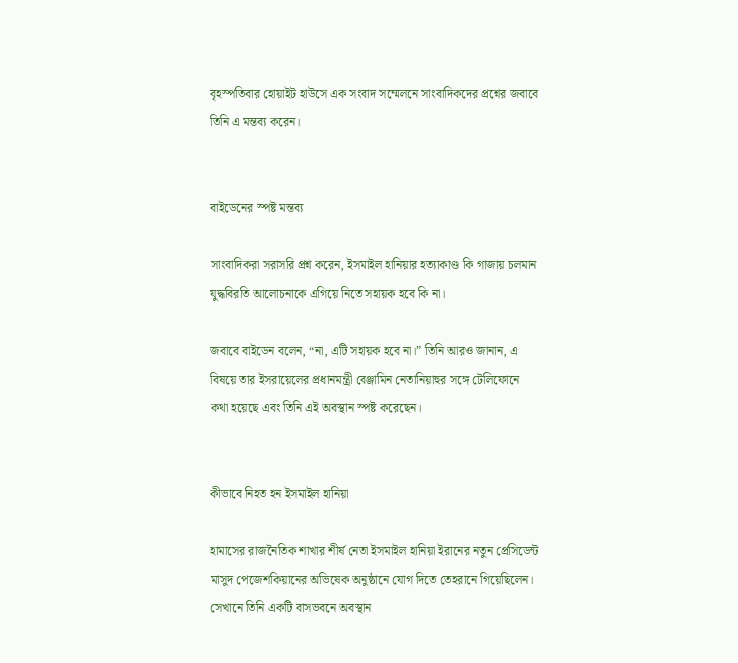বৃহস্পতিবার হোয়াইট হাউসে এক সংবাদ সম্মেলনে সাংবাদিকদের প্রশ্নের জবাবে তিনি এ মন্তব্য করেন।


বাইডেনের স্পষ্ট মন্তব্য

সাংবাদিকরা সরাসরি প্রশ্ন করেন, ইসমাইল হানিয়ার হত্যাকাণ্ড কি গাজায় চলমান যুদ্ধবিরতি আলোচনাকে এগিয়ে নিতে সহায়ক হবে কি না।

জবাবে বাইডেন বলেন, “না, এটি সহায়ক হবে না।” তিনি আরও জানান, এ বিষয়ে তার ইসরায়েলের প্রধানমন্ত্রী বেঞ্জামিন নেতানিয়াহুর সঙ্গে টেলিফোনে কথা হয়েছে এবং তিনি এই অবস্থান স্পষ্ট করেছেন।


কীভাবে নিহত হন ইসমাইল হানিয়া

হামাসের রাজনৈতিক শাখার শীর্ষ নেতা ইসমাইল হানিয়া ইরানের নতুন প্রেসিডেন্ট মাসুদ পেজেশকিয়ানের অভিষেক অনুষ্ঠানে যোগ দিতে তেহরানে গিয়েছিলেন। সেখানে তিনি একটি বাসভবনে অবস্থান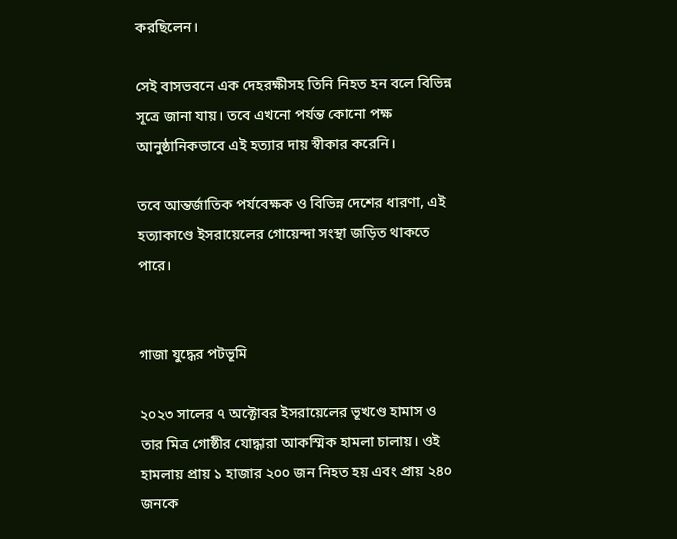করছিলেন।

সেই বাসভবনে এক দেহরক্ষীসহ তিনি নিহত হন বলে বিভিন্ন সূত্রে জানা যায়। তবে এখনো পর্যন্ত কোনো পক্ষ আনুষ্ঠানিকভাবে এই হত্যার দায় স্বীকার করেনি।

তবে আন্তর্জাতিক পর্যবেক্ষক ও বিভিন্ন দেশের ধারণা, এই হত্যাকাণ্ডে ইসরায়েলের গোয়েন্দা সংস্থা জড়িত থাকতে পারে।


গাজা যুদ্ধের পটভূমি

২০২৩ সালের ৭ অক্টোবর ইসরায়েলের ভূখণ্ডে হামাস ও তার মিত্র গোষ্ঠীর যোদ্ধারা আকস্মিক হামলা চালায়। ওই হামলায় প্রায় ১ হাজার ২০০ জন নিহত হয় এবং প্রায় ২৪০ জনকে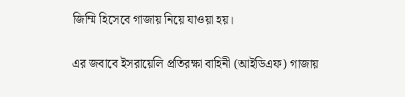জিম্মি হিসেবে গাজায় নিয়ে যাওয়া হয়।

এর জবাবে ইসরায়েলি প্রতিরক্ষা বাহিনী (আইডিএফ) গাজায়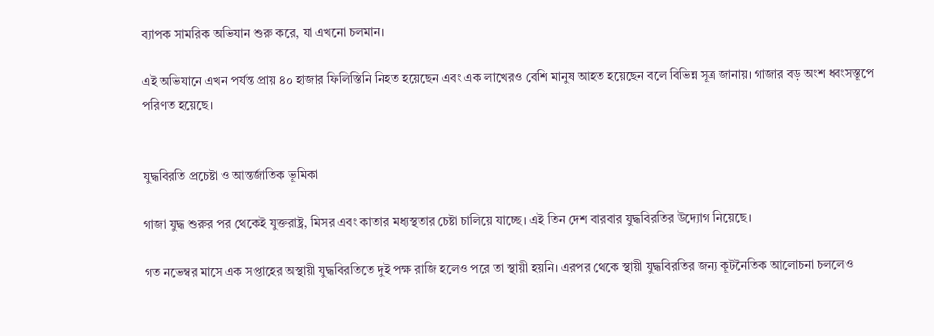ব্যাপক সামরিক অভিযান শুরু করে, যা এখনো চলমান।

এই অভিযানে এখন পর্যন্ত প্রায় ৪০ হাজার ফিলিস্তিনি নিহত হয়েছেন এবং এক লাখেরও বেশি মানুষ আহত হয়েছেন বলে বিভিন্ন সূত্র জানায়। গাজার বড় অংশ ধ্বংসস্তূপে পরিণত হয়েছে।


যুদ্ধবিরতি প্রচেষ্টা ও আন্তর্জাতিক ভূমিকা

গাজা যুদ্ধ শুরুর পর থেকেই যুক্তরাষ্ট্র, মিসর এবং কাতার মধ্যস্থতার চেষ্টা চালিয়ে যাচ্ছে। এই তিন দেশ বারবার যুদ্ধবিরতির উদ্যোগ নিয়েছে।

গত নভেম্বর মাসে এক সপ্তাহের অস্থায়ী যুদ্ধবিরতিতে দুই পক্ষ রাজি হলেও পরে তা স্থায়ী হয়নি। এরপর থেকে স্থায়ী যুদ্ধবিরতির জন্য কূটনৈতিক আলোচনা চললেও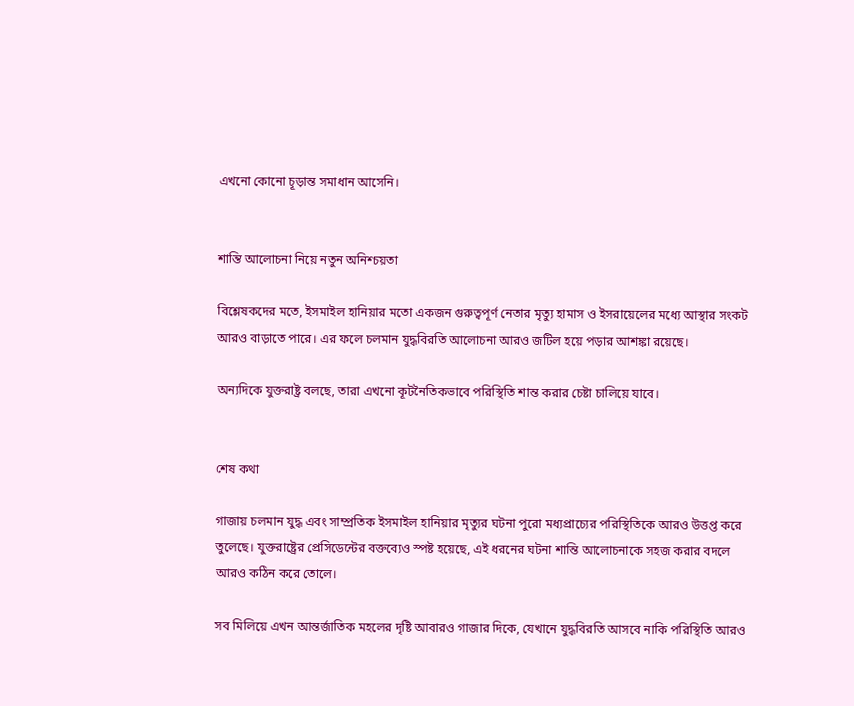এখনো কোনো চূড়ান্ত সমাধান আসেনি।


শান্তি আলোচনা নিয়ে নতুন অনিশ্চয়তা

বিশ্লেষকদের মতে, ইসমাইল হানিয়ার মতো একজন গুরুত্বপূর্ণ নেতার মৃত্যু হামাস ও ইসরায়েলের মধ্যে আস্থার সংকট আরও বাড়াতে পারে। এর ফলে চলমান যুদ্ধবিরতি আলোচনা আরও জটিল হয়ে পড়ার আশঙ্কা রয়েছে।

অন্যদিকে যুক্তরাষ্ট্র বলছে, তারা এখনো কূটনৈতিকভাবে পরিস্থিতি শান্ত করার চেষ্টা চালিয়ে যাবে।


শেষ কথা

গাজায় চলমান যুদ্ধ এবং সাম্প্রতিক ইসমাইল হানিয়ার মৃত্যুর ঘটনা পুরো মধ্যপ্রাচ্যের পরিস্থিতিকে আরও উত্তপ্ত করে তুলেছে। যুক্তরাষ্ট্রের প্রেসিডেন্টের বক্তব্যেও স্পষ্ট হয়েছে, এই ধরনের ঘটনা শান্তি আলোচনাকে সহজ করার বদলে আরও কঠিন করে তোলে।

সব মিলিয়ে এখন আন্তর্জাতিক মহলের দৃষ্টি আবারও গাজার দিকে, যেখানে যুদ্ধবিরতি আসবে নাকি পরিস্থিতি আরও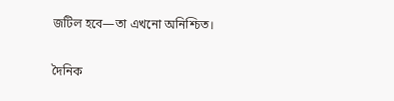জটিল হবে—তা এখনো অনিশ্চিত।


দৈনিক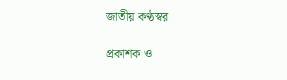জাতীয় কণ্ঠস্বর

প্রকাশক ও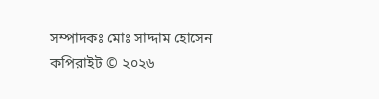সম্পাদকঃ মোঃ সাদ্দাম হোসেন
কপিরাইট © ২০২৬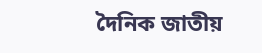দৈনিক জাতীয়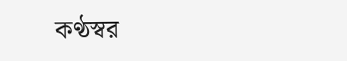কণ্ঠস্বর